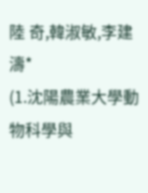陸 奇,韓淑敏,李建濤*
(1.沈陽農業大學動物科學與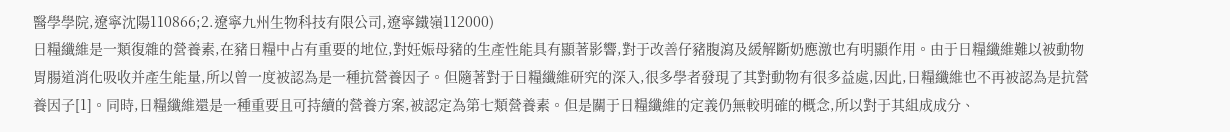醫學學院,遼寧沈陽110866;2.遼寧九州生物科技有限公司,遼寧鐵嶺112000)
日糧纖維是一類復雜的營養素,在豬日糧中占有重要的地位,對妊娠母豬的生產性能具有顯著影響,對于改善仔豬腹瀉及緩解斷奶應激也有明顯作用。由于日糧纖維難以被動物胃腸道消化吸收并產生能量,所以曾一度被認為是一種抗營養因子。但隨著對于日糧纖維研究的深入,很多學者發現了其對動物有很多益處,因此,日糧纖維也不再被認為是抗營養因子[1]。同時,日糧纖維還是一種重要且可持續的營養方案,被認定為第七類營養素。但是關于日糧纖維的定義仍無較明確的概念,所以對于其組成成分、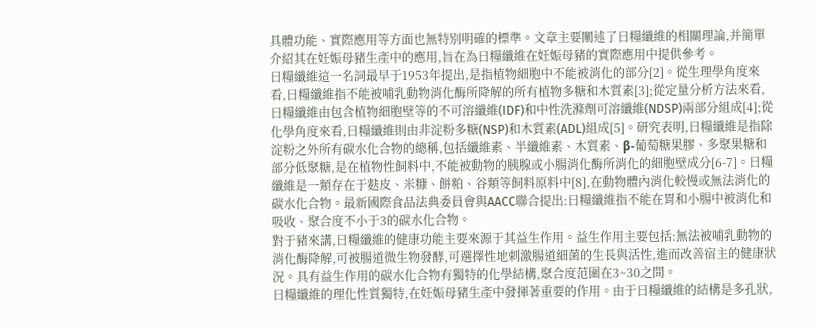具體功能、實際應用等方面也無特別明確的標準。文章主要闡述了日糧纖維的相關理論,并簡單介紹其在妊娠母豬生產中的應用,旨在為日糧纖維在妊娠母豬的實際應用中提供參考。
日糧纖維這一名詞最早于1953年提出,是指植物細胞中不能被消化的部分[2]。從生理學角度來看,日糧纖維指不能被哺乳動物消化酶所降解的所有植物多糖和木質素[3];從定量分析方法來看,日糧纖維由包含植物細胞壁等的不可溶纖維(IDF)和中性洗滌劑可溶纖維(NDSP)兩部分組成[4];從化學角度來看,日糧纖維則由非淀粉多糖(NSP)和木質素(ADL)組成[5]。研究表明,日糧纖維是指除淀粉之外所有碳水化合物的總稱,包括纖維素、半纖維素、木質素、β-葡萄糖果膠、多聚果糖和部分低聚糖,是在植物性飼料中,不能被動物的胰腺或小腸消化酶所消化的細胞壁成分[6-7]。日糧纖維是一類存在于麩皮、米糠、餅粕、谷類等飼料原料中[8],在動物體內消化較慢或無法消化的碳水化合物。最新國際食品法典委員會與AACC聯合提出:日糧纖維指不能在胃和小腸中被消化和吸收、聚合度不小于3的碳水化合物。
對于豬來講,日糧纖維的健康功能主要來源于其益生作用。益生作用主要包括:無法被哺乳動物的消化酶降解,可被腸道微生物發酵,可選擇性地刺激腸道細菌的生長與活性,進而改善宿主的健康狀況。具有益生作用的碳水化合物有獨特的化學結構,聚合度范圍在3~30之間。
日糧纖維的理化性質獨特,在妊娠母豬生產中發揮著重要的作用。由于日糧纖維的結構是多孔狀,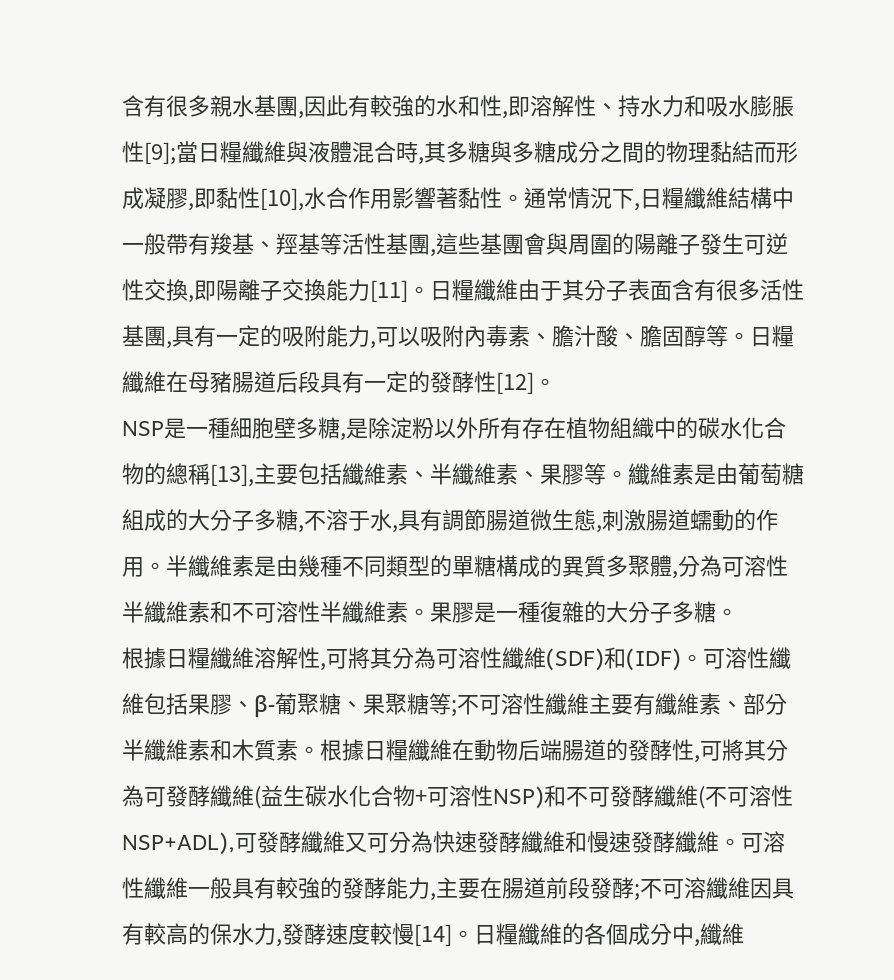含有很多親水基團,因此有較強的水和性,即溶解性、持水力和吸水膨脹性[9];當日糧纖維與液體混合時,其多糖與多糖成分之間的物理黏結而形成凝膠,即黏性[10],水合作用影響著黏性。通常情況下,日糧纖維結構中一般帶有羧基、羥基等活性基團,這些基團會與周圍的陽離子發生可逆性交換,即陽離子交換能力[11]。日糧纖維由于其分子表面含有很多活性基團,具有一定的吸附能力,可以吸附內毒素、膽汁酸、膽固醇等。日糧纖維在母豬腸道后段具有一定的發酵性[12]。
NSP是一種細胞壁多糖,是除淀粉以外所有存在植物組織中的碳水化合物的總稱[13],主要包括纖維素、半纖維素、果膠等。纖維素是由葡萄糖組成的大分子多糖,不溶于水,具有調節腸道微生態,刺激腸道蠕動的作用。半纖維素是由幾種不同類型的單糖構成的異質多聚體,分為可溶性半纖維素和不可溶性半纖維素。果膠是一種復雜的大分子多糖。
根據日糧纖維溶解性,可將其分為可溶性纖維(SDF)和(IDF)。可溶性纖維包括果膠、β-葡聚糖、果聚糖等;不可溶性纖維主要有纖維素、部分半纖維素和木質素。根據日糧纖維在動物后端腸道的發酵性,可將其分為可發酵纖維(益生碳水化合物+可溶性NSP)和不可發酵纖維(不可溶性NSP+ADL),可發酵纖維又可分為快速發酵纖維和慢速發酵纖維。可溶性纖維一般具有較強的發酵能力,主要在腸道前段發酵;不可溶纖維因具有較高的保水力,發酵速度較慢[14]。日糧纖維的各個成分中,纖維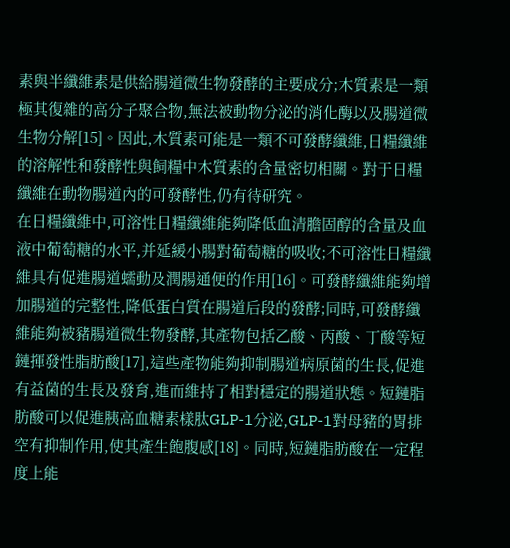素與半纖維素是供給腸道微生物發酵的主要成分;木質素是一類極其復雜的高分子聚合物,無法被動物分泌的消化酶以及腸道微生物分解[15]。因此,木質素可能是一類不可發酵纖維,日糧纖維的溶解性和發酵性與飼糧中木質素的含量密切相關。對于日糧纖維在動物腸道內的可發酵性,仍有待研究。
在日糧纖維中,可溶性日糧纖維能夠降低血清膽固醇的含量及血液中葡萄糖的水平,并延緩小腸對葡萄糖的吸收;不可溶性日糧纖維具有促進腸道蠕動及潤腸通便的作用[16]。可發酵纖維能夠增加腸道的完整性,降低蛋白質在腸道后段的發酵;同時,可發酵纖維能夠被豬腸道微生物發酵,其產物包括乙酸、丙酸、丁酸等短鏈揮發性脂肪酸[17],這些產物能夠抑制腸道病原菌的生長,促進有益菌的生長及發育,進而維持了相對穩定的腸道狀態。短鏈脂肪酸可以促進胰高血糖素樣肽GLP-1分泌,GLP-1對母豬的胃排空有抑制作用,使其產生飽腹感[18]。同時,短鏈脂肪酸在一定程度上能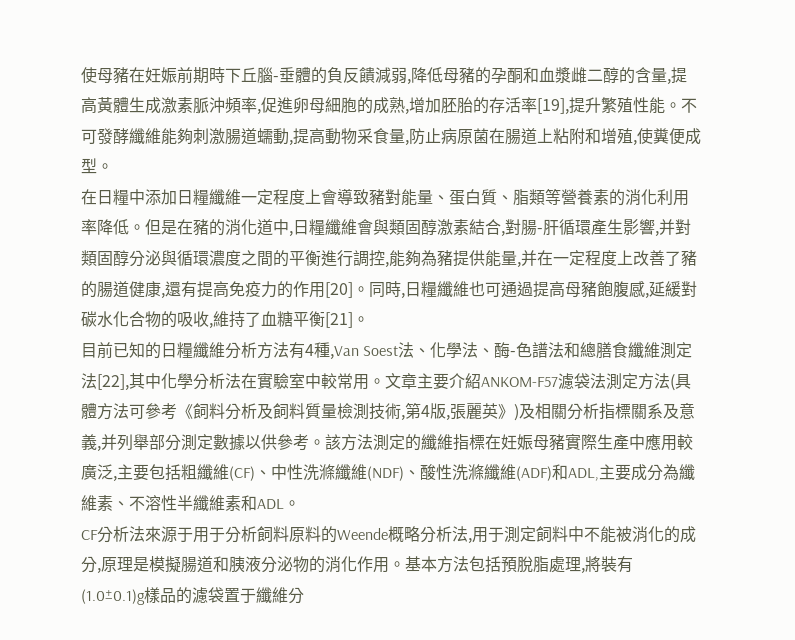使母豬在妊娠前期時下丘腦-垂體的負反饋減弱,降低母豬的孕酮和血漿雌二醇的含量,提高黃體生成激素脈沖頻率,促進卵母細胞的成熟,增加胚胎的存活率[19],提升繁殖性能。不可發酵纖維能夠刺激腸道蠕動,提高動物采食量,防止病原菌在腸道上粘附和增殖,使糞便成型。
在日糧中添加日糧纖維一定程度上會導致豬對能量、蛋白質、脂類等營養素的消化利用率降低。但是在豬的消化道中,日糧纖維會與類固醇激素結合,對腸-肝循環產生影響,并對類固醇分泌與循環濃度之間的平衡進行調控,能夠為豬提供能量,并在一定程度上改善了豬的腸道健康,還有提高免疫力的作用[20]。同時,日糧纖維也可通過提高母豬飽腹感,延緩對碳水化合物的吸收,維持了血糖平衡[21]。
目前已知的日糧纖維分析方法有4種,Van Soest法、化學法、酶-色譜法和總膳食纖維測定法[22],其中化學分析法在實驗室中較常用。文章主要介紹ANKOM-F57濾袋法測定方法(具體方法可參考《飼料分析及飼料質量檢測技術,第4版,張麗英》)及相關分析指標關系及意義,并列舉部分測定數據以供參考。該方法測定的纖維指標在妊娠母豬實際生產中應用較廣泛,主要包括粗纖維(CF)、中性洗滌纖維(NDF)、酸性洗滌纖維(ADF)和ADL,主要成分為纖維素、不溶性半纖維素和ADL。
CF分析法來源于用于分析飼料原料的Weende概略分析法,用于測定飼料中不能被消化的成分,原理是模擬腸道和胰液分泌物的消化作用。基本方法包括預脫脂處理,將裝有(1.0±0.1)g樣品的濾袋置于纖維分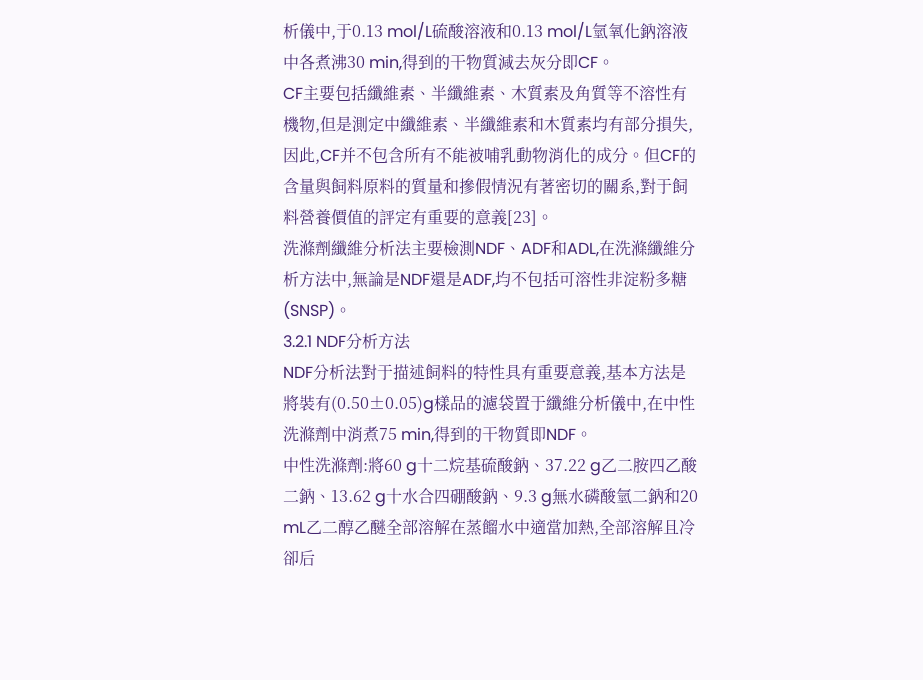析儀中,于0.13 mol/L硫酸溶液和0.13 mol/L氫氧化鈉溶液中各煮沸30 min,得到的干物質減去灰分即CF。
CF主要包括纖維素、半纖維素、木質素及角質等不溶性有機物,但是測定中纖維素、半纖維素和木質素均有部分損失,因此,CF并不包含所有不能被哺乳動物消化的成分。但CF的含量與飼料原料的質量和摻假情況有著密切的關系,對于飼料營養價值的評定有重要的意義[23]。
洗滌劑纖維分析法主要檢測NDF、ADF和ADL,在洗滌纖維分析方法中,無論是NDF還是ADF,均不包括可溶性非淀粉多糖(SNSP)。
3.2.1 NDF分析方法
NDF分析法對于描述飼料的特性具有重要意義,基本方法是將裝有(0.50±0.05)g樣品的濾袋置于纖維分析儀中,在中性洗滌劑中消煮75 min,得到的干物質即NDF。
中性洗滌劑:將60 g十二烷基硫酸鈉、37.22 g乙二胺四乙酸二鈉、13.62 g十水合四硼酸鈉、9.3 g無水磷酸氫二鈉和20 mL乙二醇乙醚全部溶解在蒸餾水中適當加熱,全部溶解且冷卻后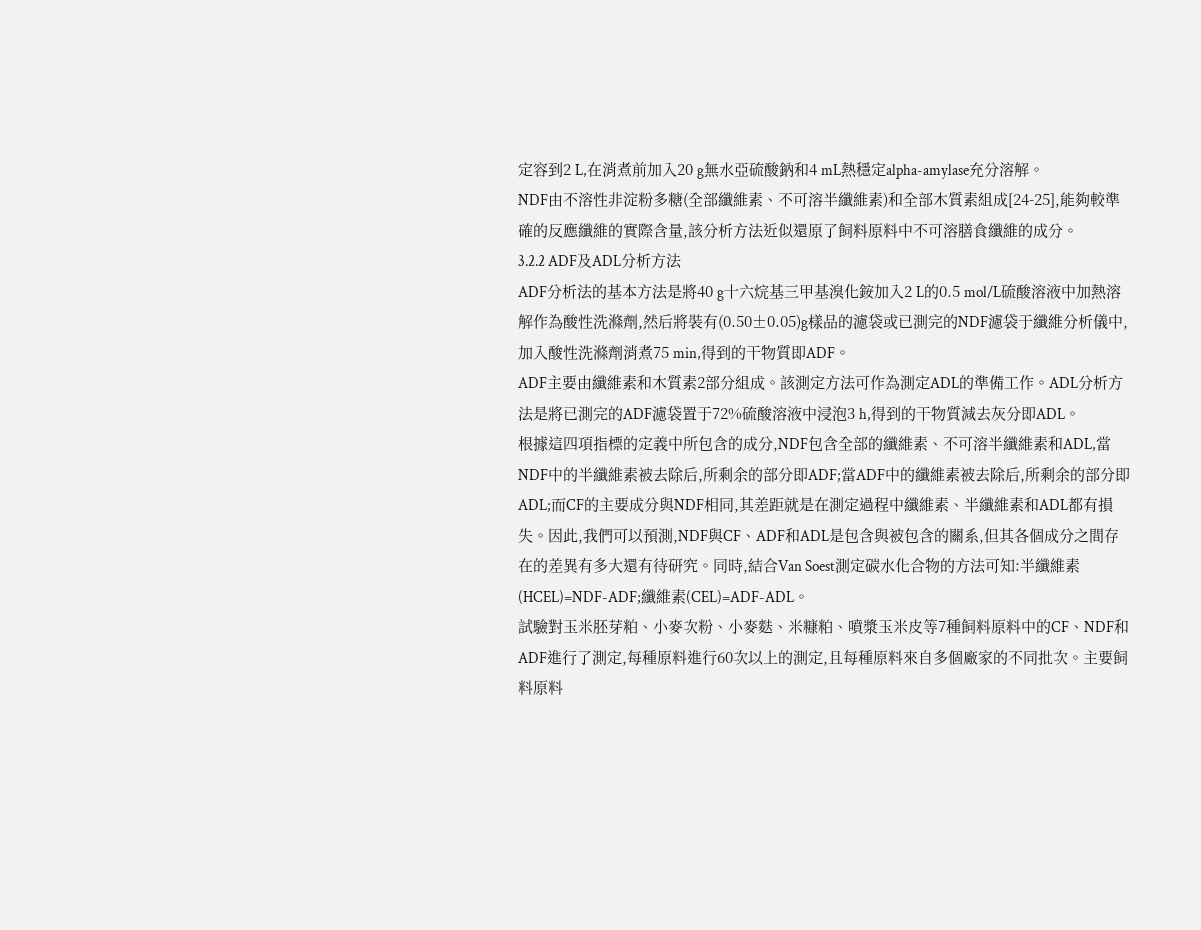定容到2 L,在消煮前加入20 g無水亞硫酸鈉和4 mL熱穩定alpha-amylase充分溶解。
NDF由不溶性非淀粉多糖(全部纖維素、不可溶半纖維素)和全部木質素組成[24-25],能夠較準確的反應纖維的實際含量,該分析方法近似還原了飼料原料中不可溶膳食纖維的成分。
3.2.2 ADF及ADL分析方法
ADF分析法的基本方法是將40 g十六烷基三甲基溴化銨加入2 L的0.5 mol/L硫酸溶液中加熱溶解作為酸性洗滌劑,然后將裝有(0.50±0.05)g樣品的濾袋或已測完的NDF濾袋于纖維分析儀中,加入酸性洗滌劑消煮75 min,得到的干物質即ADF。
ADF主要由纖維素和木質素2部分組成。該測定方法可作為測定ADL的準備工作。ADL分析方法是將已測完的ADF濾袋置于72%硫酸溶液中浸泡3 h,得到的干物質減去灰分即ADL。
根據這四項指標的定義中所包含的成分,NDF包含全部的纖維素、不可溶半纖維素和ADL,當NDF中的半纖維素被去除后,所剩余的部分即ADF;當ADF中的纖維素被去除后,所剩余的部分即ADL;而CF的主要成分與NDF相同,其差距就是在測定過程中纖維素、半纖維素和ADL都有損失。因此,我們可以預測,NDF與CF、ADF和ADL是包含與被包含的關系,但其各個成分之間存在的差異有多大還有待研究。同時,結合Van Soest測定碳水化合物的方法可知:半纖維素(HCEL)=NDF-ADF;纖維素(CEL)=ADF-ADL。
試驗對玉米胚芽粕、小麥次粉、小麥麩、米糠粕、噴漿玉米皮等7種飼料原料中的CF、NDF和ADF進行了測定,每種原料進行60次以上的測定,且每種原料來自多個廠家的不同批次。主要飼料原料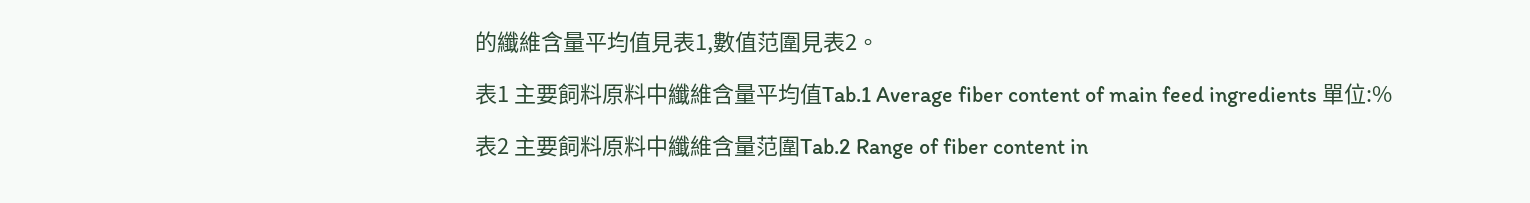的纖維含量平均值見表1,數值范圍見表2。

表1 主要飼料原料中纖維含量平均值Tab.1 Average fiber content of main feed ingredients 單位:%

表2 主要飼料原料中纖維含量范圍Tab.2 Range of fiber content in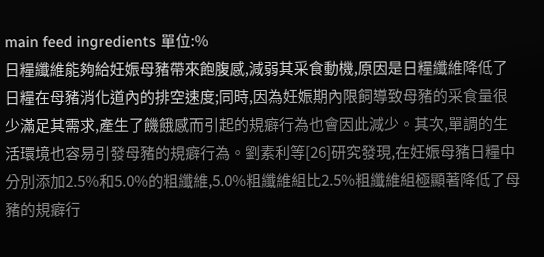main feed ingredients 單位:%
日糧纖維能夠給妊娠母豬帶來飽腹感,減弱其采食動機,原因是日糧纖維降低了日糧在母豬消化道內的排空速度;同時,因為妊娠期內限飼導致母豬的采食量很少滿足其需求,產生了饑餓感而引起的規癖行為也會因此減少。其次,單調的生活環境也容易引發母豬的規癖行為。劉素利等[26]研究發現,在妊娠母豬日糧中分別添加2.5%和5.0%的粗纖維,5.0%粗纖維組比2.5%粗纖維組極顯著降低了母豬的規癖行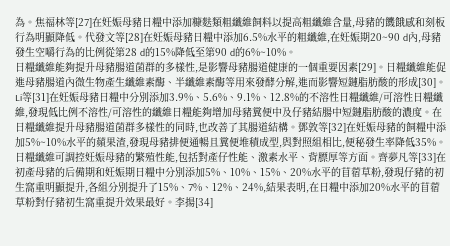為。焦福林等[27]在妊娠母豬日糧中添加糠麩類粗纖維飼料以提高粗纖維含量,母豬的饑餓感和刻板行為明顯降低。代發文等[28]在妊娠母豬日糧中添加6.5%水平的粗纖維,在妊娠期20~90 d內,母豬發生空嚼行為的比例從第28 d的15%降低至第90 d的6%~10%。
日糧纖維能夠提升母豬腸道菌群的多樣性,是影響母豬腸道健康的一個重要因素[29]。日糧纖維能促進母豬腸道內微生物產生纖維素酶、半纖維素酶等用來發酵分解,進而影響短鏈脂肪酸的形成[30]。Li等[31]在妊娠母豬日糧中分別添加3.9%、5.6%、9.1%、12.8%的不溶性日糧纖維/可溶性日糧纖維,發現低比例不溶性/可溶性的纖維日糧能夠增加母豬糞便中及仔豬結腸中短鏈脂肪酸的濃度。在日糧纖維提升母豬腸道菌群多樣性的同時,也改善了其腸道結構。鄧敦等[32]在妊娠母豬的飼糧中添加5%~10%水平的蘋果渣,發現母豬排便通暢且糞便堆積成型,與對照組相比,便秘發生率降低35%。
日糧纖維可調控妊娠母豬的繁殖性能,包括對產仔性能、激素水平、背膘厚等方面。齊夢凡等[33]在初產母豬的后備期和妊娠期日糧中分別添加5%、10%、15%、20%水平的苜蓿草粉,發現仔豬的初生窩重明顯提升,各組分別提升了15%、7%、12%、24%,結果表明,在日糧中添加20%水平的苜蓿草粉對仔豬初生窩重提升效果最好。李揚[34]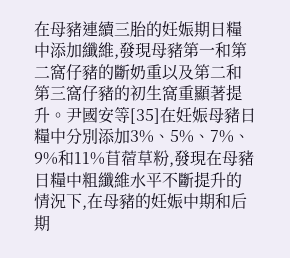在母豬連續三胎的妊娠期日糧中添加纖維,發現母豬第一和第二窩仔豬的斷奶重以及第二和第三窩仔豬的初生窩重顯著提升。尹國安等[35]在妊娠母豬日糧中分別添加3%、5%、7%、9%和11%苜蓿草粉,發現在母豬日糧中粗纖維水平不斷提升的情況下,在母豬的妊娠中期和后期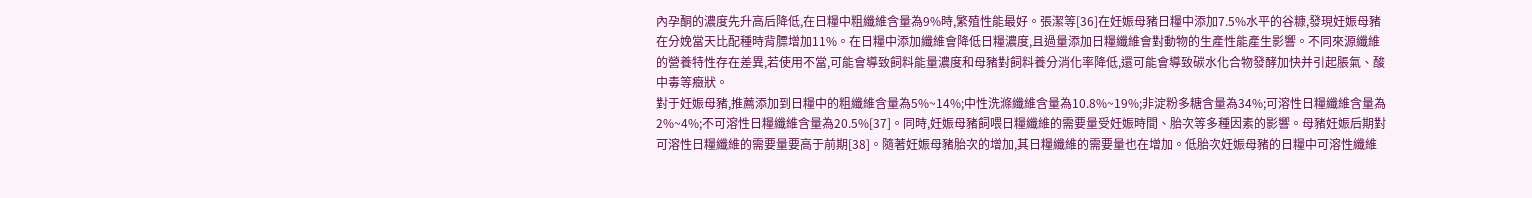內孕酮的濃度先升高后降低,在日糧中粗纖維含量為9%時,繁殖性能最好。張潔等[36]在妊娠母豬日糧中添加7.5%水平的谷糠,發現妊娠母豬在分娩當天比配種時背膘增加11%。在日糧中添加纖維會降低日糧濃度,且過量添加日糧纖維會對動物的生產性能產生影響。不同來源纖維的營養特性存在差異,若使用不當,可能會導致飼料能量濃度和母豬對飼料養分消化率降低,還可能會導致碳水化合物發酵加快并引起脹氣、酸中毒等癥狀。
對于妊娠母豬,推薦添加到日糧中的粗纖維含量為5%~14%;中性洗滌纖維含量為10.8%~19%;非淀粉多糖含量為34%;可溶性日糧纖維含量為2%~4%;不可溶性日糧纖維含量為20.5%[37]。同時,妊娠母豬飼喂日糧纖維的需要量受妊娠時間、胎次等多種因素的影響。母豬妊娠后期對可溶性日糧纖維的需要量要高于前期[38]。隨著妊娠母豬胎次的增加,其日糧纖維的需要量也在增加。低胎次妊娠母豬的日糧中可溶性纖維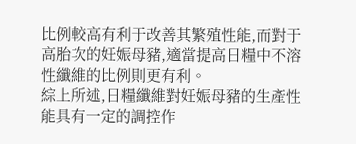比例較高有利于改善其繁殖性能,而對于高胎次的妊娠母豬,適當提高日糧中不溶性纖維的比例則更有利。
綜上所述,日糧纖維對妊娠母豬的生產性能具有一定的調控作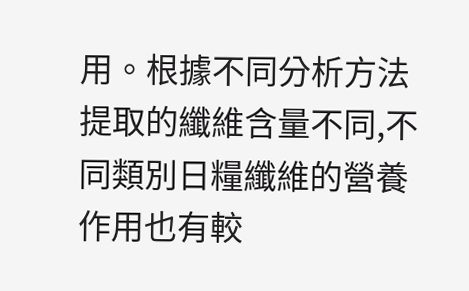用。根據不同分析方法提取的纖維含量不同,不同類別日糧纖維的營養作用也有較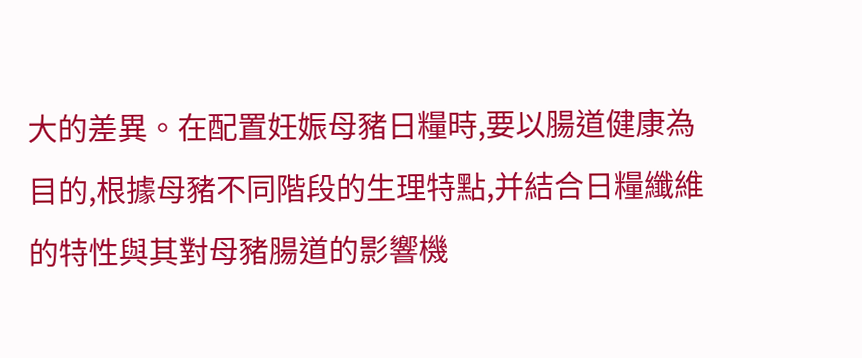大的差異。在配置妊娠母豬日糧時,要以腸道健康為目的,根據母豬不同階段的生理特點,并結合日糧纖維的特性與其對母豬腸道的影響機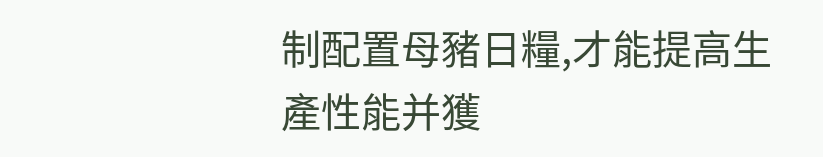制配置母豬日糧,才能提高生產性能并獲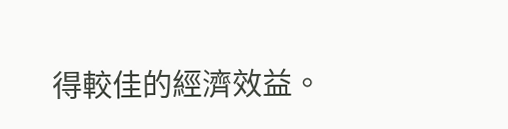得較佳的經濟效益。